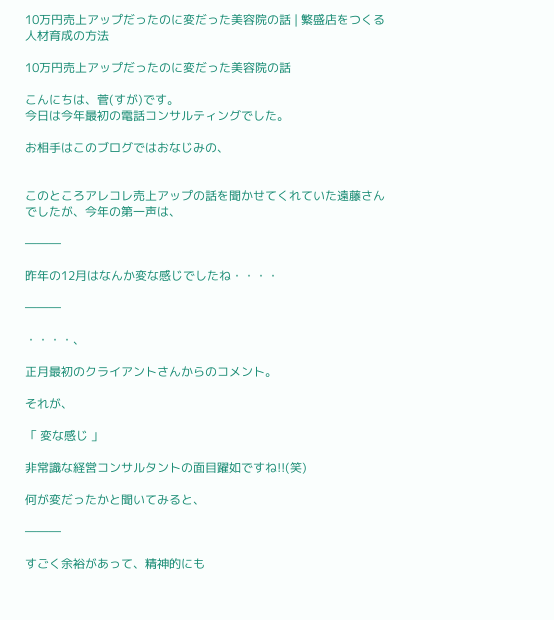10万円売上アップだったのに変だった美容院の話 | 繁盛店をつくる人材育成の方法

10万円売上アップだったのに変だった美容院の話

こんにちは、菅(すが)です。
今日は今年最初の電話コンサルティングでした。

お相手はこのブログではおなじみの、


このところアレコレ売上アップの話を聞かせてくれていた遠藤さんでしたが、今年の第一声は、

―――

昨年の12月はなんか変な感じでしたね・・・・

―――

・・・・、

正月最初のクライアントさんからのコメント。

それが、

「 変な感じ 」

非常識な経営コンサルタントの面目躍如ですね!!(笑)

何が変だったかと聞いてみると、

―――

すごく余裕があって、精神的にも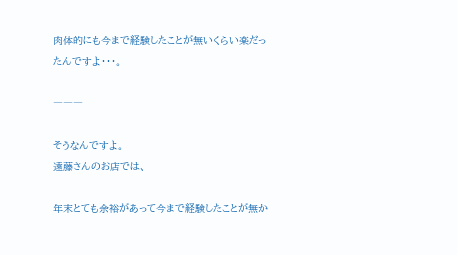肉体的にも今まで経験したことが無いくらい楽だったんですよ・・・。

―――

そうなんですよ。
遠藤さんのお店では、

年末とても余裕があって今まで経験したことが無か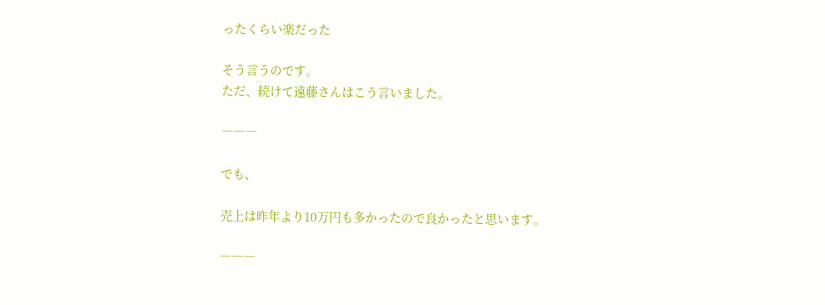ったくらい楽だった

そう言うのです。
ただ、続けて遠藤さんはこう言いました。

―――

でも、

売上は昨年より10万円も多かったので良かったと思います。

―――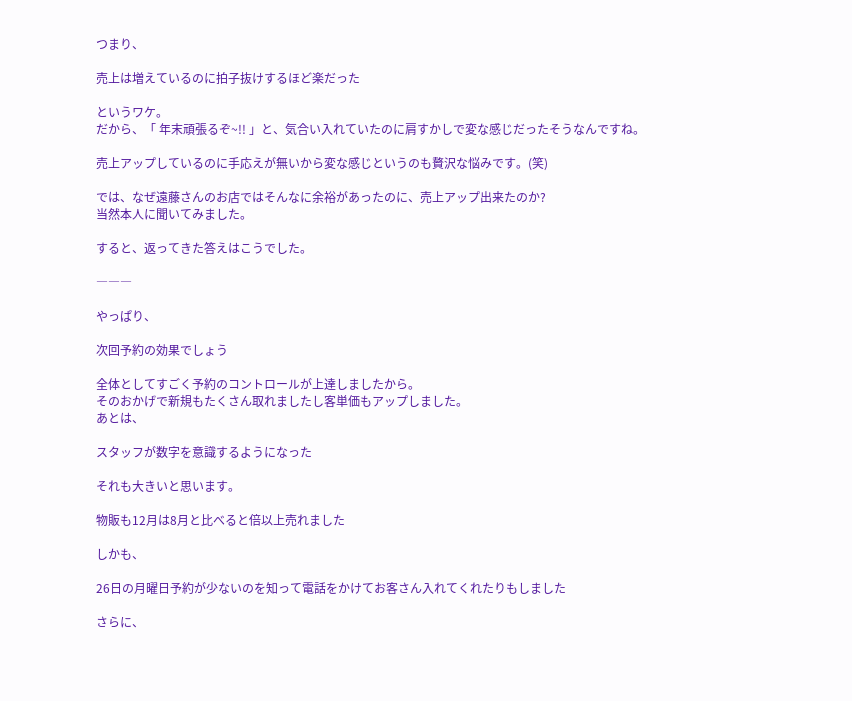つまり、

売上は増えているのに拍子抜けするほど楽だった

というワケ。
だから、「 年末頑張るぞ~!! 」と、気合い入れていたのに肩すかしで変な感じだったそうなんですね。

売上アップしているのに手応えが無いから変な感じというのも贅沢な悩みです。(笑)

では、なぜ遠藤さんのお店ではそんなに余裕があったのに、売上アップ出来たのか?
当然本人に聞いてみました。

すると、返ってきた答えはこうでした。

―――

やっぱり、

次回予約の効果でしょう

全体としてすごく予約のコントロールが上達しましたから。
そのおかげで新規もたくさん取れましたし客単価もアップしました。
あとは、

スタッフが数字を意識するようになった

それも大きいと思います。

物販も12月は8月と比べると倍以上売れました

しかも、

26日の月曜日予約が少ないのを知って電話をかけてお客さん入れてくれたりもしました

さらに、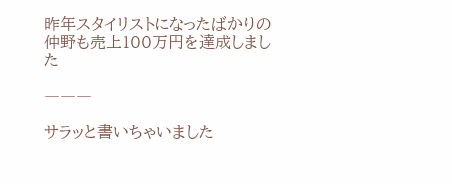昨年スタイリストになったばかりの仲野も売上100万円を達成しました

―――

サラッと書いちゃいました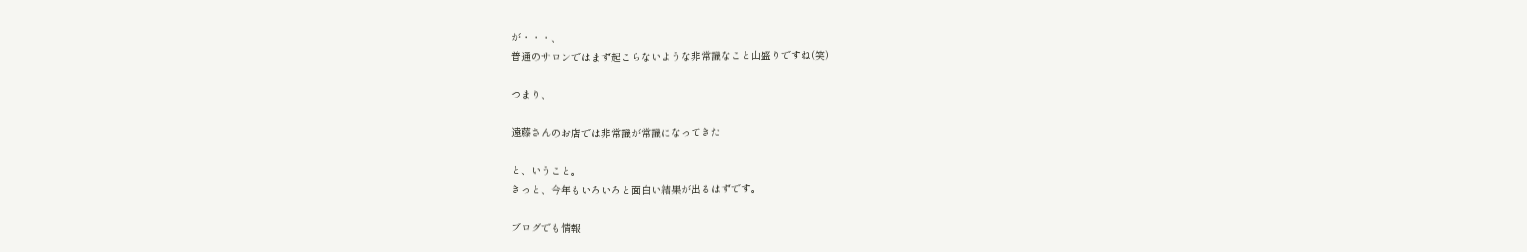が・・・、
普通のサロンではまず起こらないような非常識なこと山盛りですね(笑)

つまり、

遠藤さんのお店では非常識が常識になってきた

と、いうこと。
きっと、今年もいろいろと面白い結果が出るはずです。

ブログでも情報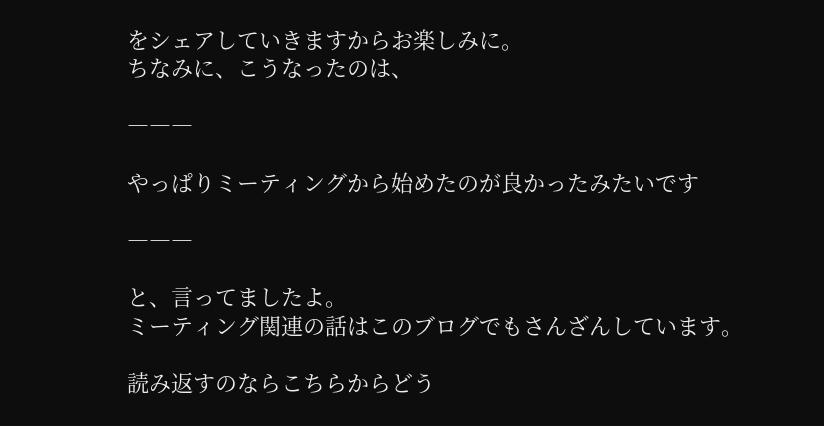をシェアしていきますからお楽しみに。
ちなみに、こうなったのは、

―――

やっぱりミーティングから始めたのが良かったみたいです

―――

と、言ってましたよ。
ミーティング関連の話はこのブログでもさんざんしています。

読み返すのならこちらからどう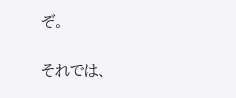ぞ。


それでは、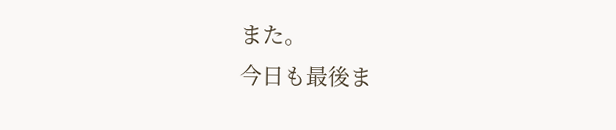また。
今日も最後ま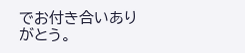でお付き合いありがとう。